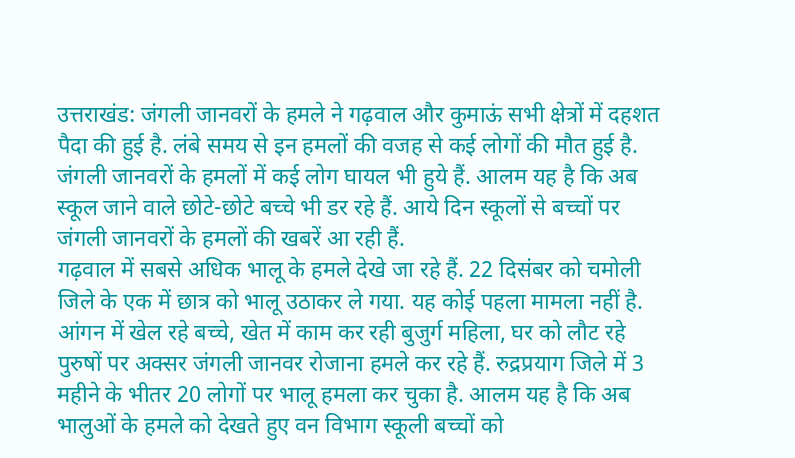उत्तराखंड: जंगली जानवरों के हमले ने गढ़वाल और कुमाऊं सभी क्षेत्रों में दहशत पैदा की हुई है. लंबे समय से इन हमलों की वजह से कई लोगों की मौत हुई है. जंगली जानवरों के हमलों में कई लोग घायल भी हुये हैं. आलम यह है कि अब स्कूल जाने वाले छोटे-छोटे बच्चे भी डर रहे हैं. आये दिन स्कूलों से बच्चों पर जंगली जानवरों के हमलों की खबरें आ रही हैं.
गढ़वाल में सबसे अधिक भालू के हमले देखे जा रहे हैं. 22 दिसंबर को चमोली जिले के एक में छात्र को भालू उठाकर ले गया. यह कोई पहला मामला नहीं है. आंगन में खेल रहे बच्चे, खेत में काम कर रही बुजुर्ग महिला, घर को लौट रहे पुरुषों पर अक्सर जंगली जानवर रोजाना हमले कर रहे हैं. रुद्रप्रयाग जिले में 3 महीने के भीतर 20 लोगों पर भालू हमला कर चुका है. आलम यह है कि अब भालुओं के हमले को देखते हुए वन विभाग स्कूली बच्चों को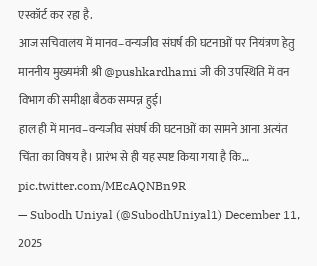एस्कॉर्ट कर रहा है.
आज सचिवालय में मानव–वन्यजीव संघर्ष की घटनाओं पर नियंत्रण हेतु माननीय मुख्यमंत्री श्री @pushkardhami जी की उपस्थिति में वन विभाग की समीक्षा बैठक सम्पन्न हुई।
हाल ही में मानव–वन्यजीव संघर्ष की घटनाओं का सामने आना अत्यंत चिंता का विषय है। प्रारंभ से ही यह स्पष्ट किया गया है कि… pic.twitter.com/MEcAQNBn9R
— Subodh Uniyal (@SubodhUniyal1) December 11, 2025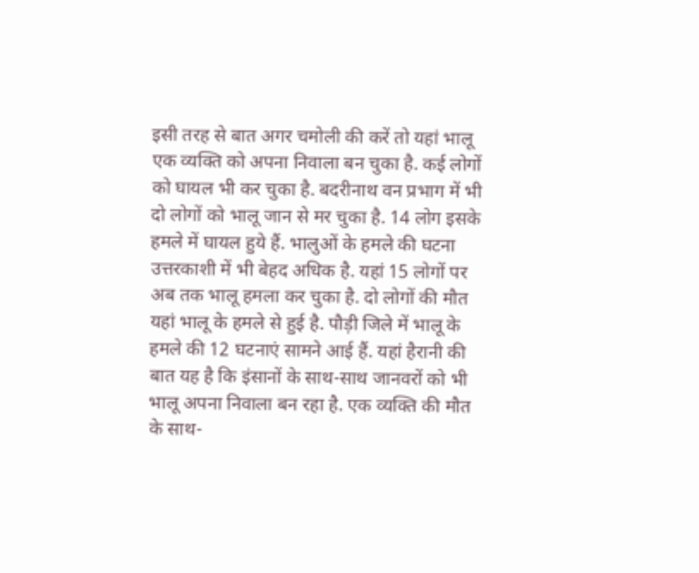इसी तरह से बात अगर चमोली की करें तो यहां भालू एक व्यक्ति को अपना निवाला बन चुका है. कई लोगों को घायल भी कर चुका है. बदरीनाथ वन प्रभाग में भी दो लोगों को भालू जान से मर चुका है. 14 लोग इसके हमले में घायल हुये हैं. भालुओं के हमले की घटना उत्तरकाशी में भी बेहद अधिक है. यहां 15 लोगों पर अब तक भालू हमला कर चुका है. दो लोगों की मौत यहां भालू के हमले से हुई है. पौड़ी जिले में भालू के हमले की 12 घटनाएं सामने आई हैं. यहां हैरानी की बात यह है कि इंसानों के साथ-साथ जानवरों को भी भालू अपना निवाला बन रहा है. एक व्यक्ति की मौत के साथ-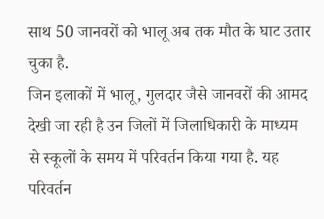साथ 50 जानवरों को भालू अब तक मौत के घाट उतार चुका है.
जिन इलाकों में भालू, गुलदार जैसे जानवरों की आमद देखी जा रही है उन जिलों में जिलाधिकारी के माध्यम से स्कूलों के समय में परिवर्तन किया गया है. यह परिवर्तन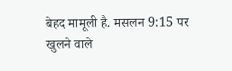बेहद मामूली है. मसलन 9:15 पर खुलने वाले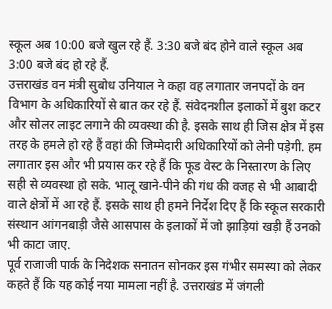स्कूल अब 10:00 बजे खुल रहे हैं. 3:30 बजे बंद होने वाले स्कूल अब 3:00 बजे बंद हो रहे हैं.
उत्तराखंड वन मंत्री सुबोध उनियाल ने कहा वह लगातार जनपदों के वन विभाग के अधिकारियों से बात कर रहे हैं. संवेदनशील इलाकों में बुश कटर और सोलर लाइट लगाने की व्यवस्था की है. इसके साथ ही जिस क्षेत्र में इस तरह के हमले हो रहे हैं वहां की जिम्मेदारी अधिकारियों को लेनी पड़ेगी. हम लगातार इस और भी प्रयास कर रहे हैं कि फूड वेस्ट के निस्तारण के लिए सही से व्यवस्था हो सके. भालू खाने-पीने की गंध की वजह से भी आबादी वाले क्षेत्रों में आ रहे हैं. इसके साथ ही हमने निर्देश दिए हैं कि स्कूल सरकारी संस्थान आंगनबाड़ी जैसे आसपास के इलाकों में जो झाड़ियां खड़ी हैं उनको भी काटा जाए.
पूर्व राजाजी पार्क के निदेशक सनातन सोनकर इस गंभीर समस्या को लेकर कहते हैं कि यह कोई नया मामला नहीं है. उत्तराखंड में जंगली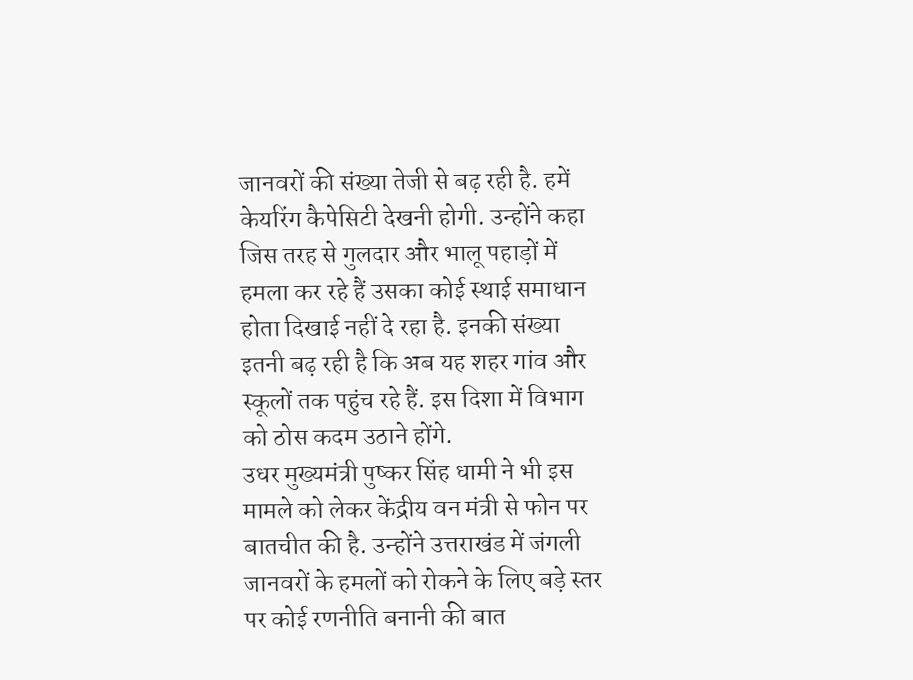जानवरों की संख्या तेजी से बढ़ रही है. हमें केयरिंग कैपेसिटी देखनी होगी. उन्होंने कहा जिस तरह से गुलदार और भालू पहाड़ों में हमला कर रहे हैं उसका कोई स्थाई समाधान होता दिखाई नहीं दे रहा है. इनकी संख्या इतनी बढ़ रही है कि अब यह शहर गांव और स्कूलों तक पहुंच रहे हैं. इस दिशा में विभाग को ठोस कदम उठाने होंगे.
उधर मुख्यमंत्री पुष्कर सिंह धामी ने भी इस मामले को लेकर केंद्रीय वन मंत्री से फोन पर बातचीत की है. उन्होंने उत्तराखंड में जंगली जानवरों के हमलों को रोकने के लिए बड़े स्तर पर कोई रणनीति बनानी की बात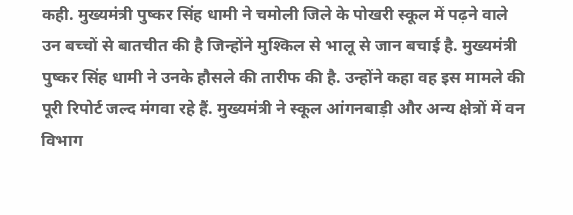कही. मुख्यमंत्री पुष्कर सिंह धामी ने चमोली जिले के पोखरी स्कूल में पढ़ने वाले उन बच्चों से बातचीत की है जिन्होंने मुश्किल से भालू से जान बचाई है. मुख्यमंत्री पुष्कर सिंह धामी ने उनके हौसले की तारीफ की है. उन्होंने कहा वह इस मामले की पूरी रिपोर्ट जल्द मंगवा रहे हैं. मुख्यमंत्री ने स्कूल आंगनबाड़ी और अन्य क्षेत्रों में वन विभाग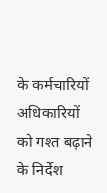के कर्मचारियों अधिकारियों को गश्त बढ़ाने के निर्देश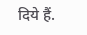दिये हैं.